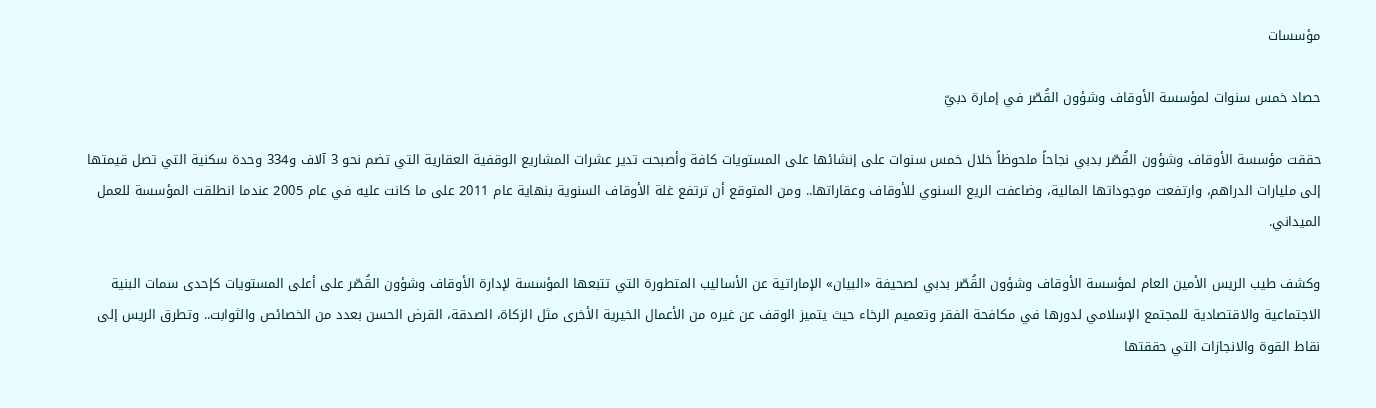مؤسسات

حصاد خمس سنوات لمؤسسة الأوقاف وشؤون القُصّر في إمارة دبيّ

حققت مؤسسة الأوقاف وشؤون القُصّر بدبي نجاحاً ملحوظاً خلال خمس سنوات على إنشائها على المستويات كافة وأصبحت تدير عشرات المشاريع الوقفية العقارية التي تضم نحو 3 آلاف و334 وحدة سكنية التي تصل قيمتها إلى مليارات الدراهم، وارتفعت موجوداتها المالية، وضاعفت الريع السنوي للأوقاف وعقاراتها.. ومن المتوقع أن ترتفع غلة الأوقاف السنوية بنهاية عام 2011 على ما كانت عليه في عام 2005 عندما انطلقت المؤسسة للعمل الميداني.

وكشف طيب الريس الأمين العام لمؤسسة الأوقاف وشؤون القُصّر بدبي لصحيفة «البيان» الإماراتية عن الأساليب المتطورة التي تتبعها المؤسسة لإدارة الأوقاف وشؤون القُصّر على أعلى المستويات كإحدى سمات البنية الاجتماعية والاقتصادية للمجتمع الإسلامي لدورها في مكافحة الفقر وتعميم الرخاء حيث يتميز الوقف عن غيره من الأعمال الخيرية الأخرى مثل الزكاة، الصدقة، القرض الحسن بعدد من الخصائص والثوابت.. وتطرق الريس إلى نقاط القوة والانجازات التي حققتها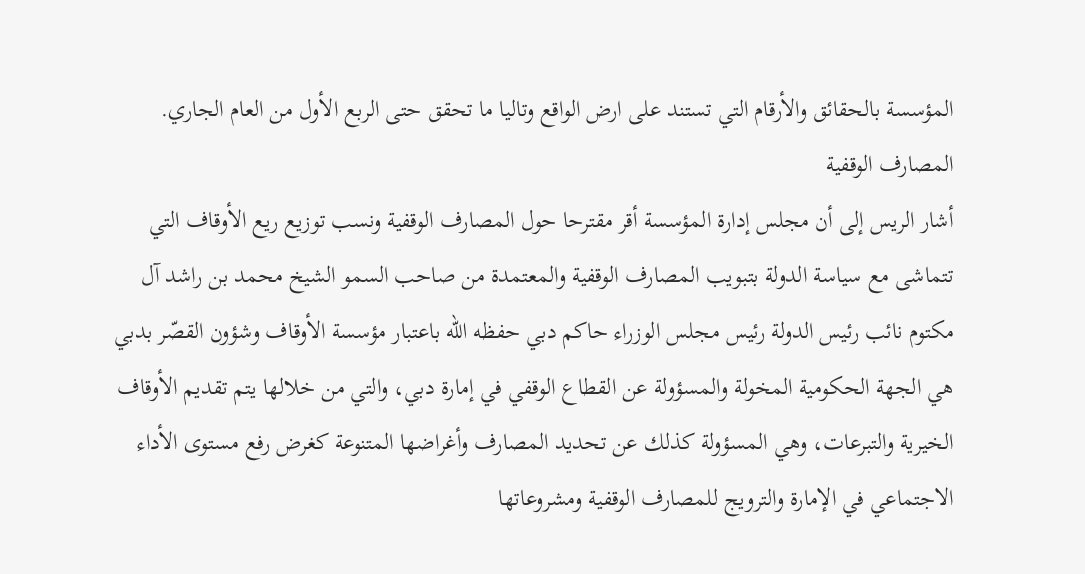المؤسسة بالحقائق والأرقام التي تستند على ارض الواقع وتاليا ما تحقق حتى الربع الأول من العام الجاري.
المصارف الوقفية
أشار الريس إلى أن مجلس إدارة المؤسسة أقر مقترحا حول المصارف الوقفية ونسب توزيع ريع الأوقاف التي تتماشى مع سياسة الدولة بتبويب المصارف الوقفية والمعتمدة من صاحب السمو الشيخ محمد بن راشد آل مكتوم نائب رئيس الدولة رئيس مجلس الوزراء حاكم دبي حفظه الله باعتبار مؤسسة الأوقاف وشؤون القصّر بدبي هي الجهة الحكومية المخولة والمسؤولة عن القطاع الوقفي في إمارة دبي، والتي من خلالها يتم تقديم الأوقاف الخيرية والتبرعات، وهي المسؤولة كذلك عن تحديد المصارف وأغراضها المتنوعة كغرض رفع مستوى الأداء الاجتماعي في الإمارة والترويج للمصارف الوقفية ومشروعاتها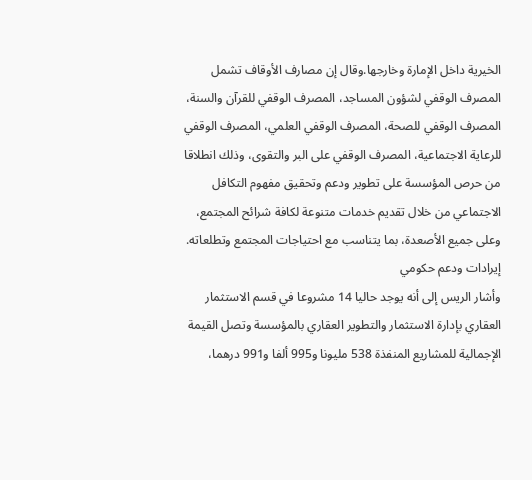الخيرية داخل الإمارة وخارجها.وقال إن مصارف الأوقاف تشمل المصرف الوقفي لشؤون المساجد، المصرف الوقفي للقرآن والسنة، المصرف الوقفي للصحة، المصرف الوقفي العلمي، المصرف الوقفي للرعاية الاجتماعية، المصرف الوقفي على البر والتقوى، وذلك انطلاقا من حرص المؤسسة على تطوير ودعم وتحقيق مفهوم التكافل الاجتماعي من خلال تقديم خدمات متنوعة لكافة شرائح المجتمع، وعلى جميع الأصعدة، بما يتناسب مع احتياجات المجتمع وتطلعاته.
إيرادات ودعم حكومي
وأشار الريس إلى أنه يوجد حاليا 14 مشروعا في قسم الاستثمار العقاري بإدارة الاستثمار والتطوير العقاري بالمؤسسة وتصل القيمة الإجمالية للمشاريع المنفذة 538 مليونا و995 ألفا و991 درهما،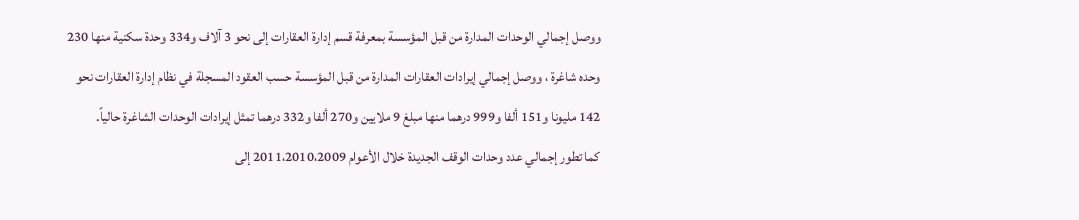ووصل إجمالي الوحدات المدارة من قبل المؤسسة بمعرفة قسم إدارة العقارات إلى نحو 3 آلاف و334 وحدة سكنية منها 230 وحده شاغرة ، ووصل إجمالي إيرادات العقارات المدارة من قبل المؤسسة حسب العقود المسجلة في نظام إدارة العقارات نحو 142 مليونا و151 ألفا و999 درهما منها مبلغ 9 ملايين و270 ألفا و332 درهما تمثل إيرادات الوحدات الشاغرة حالياً.
كما تطور إجمالي عدد وحدات الوقف الجديدة خلال الأعوام 2011،2010،2009 إلى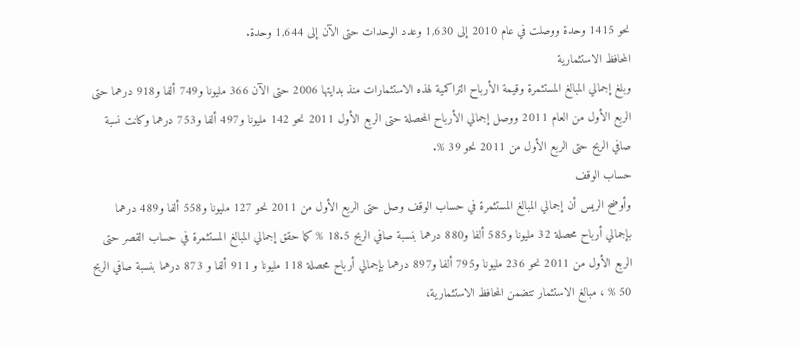نحو 1415 وحدة ووصلت في عام 2010 إلى 1,630 وعدد الوحدات حتى الآن إلى 1,644 وحدة.
المحافظ الاستثمارية
وبلغ إجمالي المبالغ المستثمرة وقيمة الأرباح التراكمية لهذه الاستثمارات منذ بدايتها 2006 حتى الآن 366 مليونا و749 ألفا و918 درهما حتى الربع الأول من العام 2011 ووصل إجمالي الأرباح المحصلة حتى الربع الأول 2011 نحو 142 مليونا و497 ألفا و753 درهما وكانت نسبة صافي الربح حتى الربع الأول من 2011 نحو 39 %.
حساب الوقف
وأوضح الريس أن إجمالي المبالغ المستثمرة في حساب الوقف وصل حتى الربع الأول من 2011 نحو 127 مليونا و558 ألفا و489 درهما بإجمالي أرباح محصلة 32 مليونا و585 ألفا و880 درهما بنسبة صافي الربح 18.5 % كما حقق إجمالي المبالغ المستثمرة في حساب القصر حتى الربع الأول من 2011 نحو 236 مليونا و795 ألفا و897 درهما بإجمالي أرباح محصلة 118 مليونا و 911 ألفا و 873 درهما بنسبة صافي الربح 50 % ، مبالغ الاستثمار تتضمن المحافظ الاستثمارية،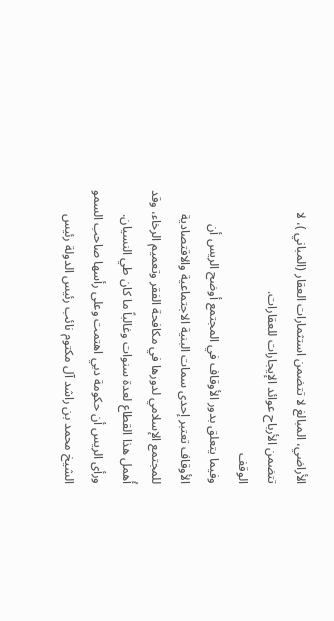الأراضي، المبالغ لا تتضمن استثمارات العقار (المباني )، لا تتضمن الأرباح عوائد الإيجارات للعقارات.
الوقف
وفيما يتعلق بدور الأوقاف في المجتمع أوضح الريس أن الأوقاف تعتبر إحدى سمات البنية الاجتماعية والاقتصادية للمجتمع الإسلامي لدورها في مكافحة الفقر وتعميم الرخاء، وقد أُهمل هذا القطاع لعدة سنوات وغالباً ما كان طي النسيان.
ورأى الريس أن حكومة دبي اهتمت وعلى رأسها صاحب السمو الشيخ محمد بن راشد آل مكتوم نائب رئيس الدولة رئيس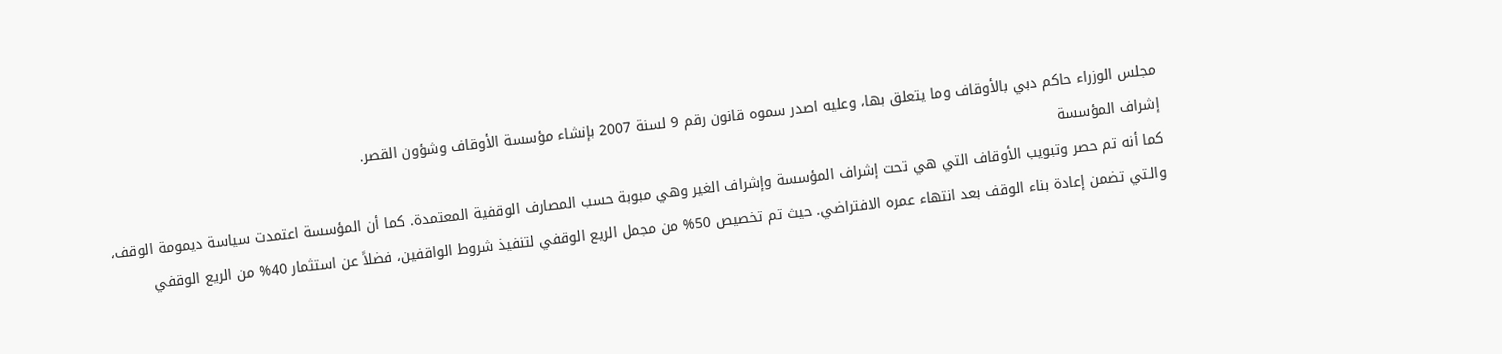مجلس الوزراء حاكم دبي بالأوقاف وما يتعلق بها، وعليه اصدر سموه قانون رقم 9 لسنة 2007 بإنشاء مؤسسة الأوقاف وشؤون القصر.
إشراف المؤسسة
كما أنه تم حصر وتبويب الأوقاف التي هي تحت إشراف المؤسسة وإشراف الغير وهي مبوبة حسب المصارف الوقفية المعتمدة. كما أن المؤسسة اعتمدت سياسة ديمومة الوقف، والـتي تضمن إعادة بناء الوقف بعد انتهاء عمره الافتراضي. حيث تم تخصيص 50% من مجمل الريع الوقفي لتنفيذ شروط الواقفين، فضلاً عن استثمار 40% من الريع الوقفي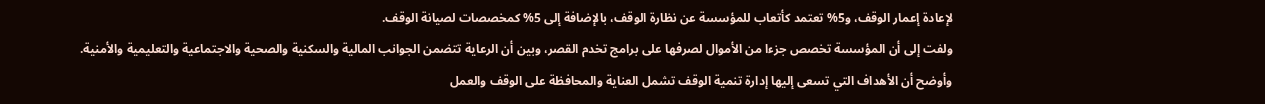لإعادة إعمار الوقف، و5% تعتمد كأتعاب للمؤسسة عن نظارة الوقف، بالإضافة إلى 5% كمخصصات لصيانة الوقف.
ولفت إلى أن المؤسسة تخصص جزءا من الأموال لصرفها على برامج تخدم القصر، وبين أن الرعاية تتضمن الجوانب المالية والسكنية والصحية والاجتماعية والتعليمية والأمنية.
وأوضح أن الأهداف التي تسعى إليها إدارة تنمية الوقف تشمل العناية والمحافظة على الوقف والعمل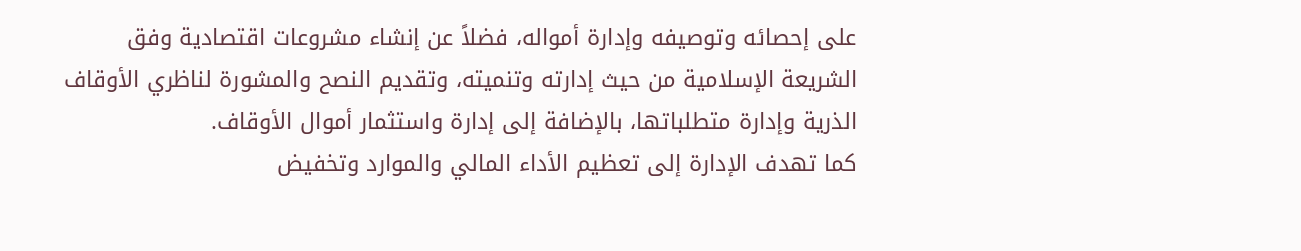على إحصائه وتوصيفه وإدارة أمواله، فضلاً عن إنشاء مشروعات اقتصادية وفق الشريعة الإسلامية من حيث إدارته وتنميته، وتقديم النصح والمشورة لناظري الأوقاف الذرية وإدارة متطلباتها، بالإضافة إلى إدارة واستثمار أموال الأوقاف.
كما تهدف الإدارة إلى تعظيم الأداء المالي والموارد وتخفيض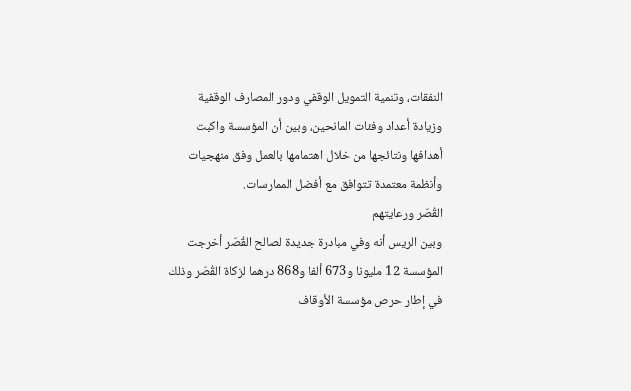النفقات، وتنمية التمويل الوقفي ودور المصارف الوقفية وزيادة أعداد وفئات المانحين، وبين أن المؤسسة واكبت أهدافها ونتائجها من خلال اهتمامها بالعمل وفق منهجيات وأنظمة معتمدة تتوافق مع أفضل الممارسات.
القُصّر ورعايتهم
وبين الريس أنه وفي مبادرة جديدة لصالح القُصّر أخرجت المؤسسة 12 مليونا و673 ألفا و868 درهما لزكاة القُصّر وذلك في إطار حرص مؤسسة الأوقاف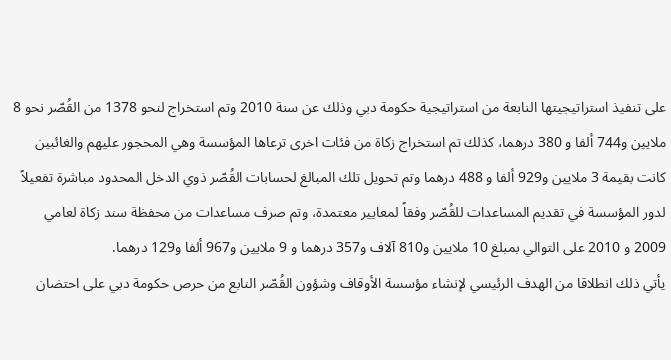على تنفيذ استراتيجيتها النابعة من استراتيجية حكومة دبي وذلك عن سنة 2010 وتم استخراج لنحو 1378 من القُصّر نحو 8 ملايين و744 ألفا و 380 درهما، كذلك تم استخراج زكاة من فئات اخرى ترعاها المؤسسة وهي المحجور عليهم والغائبين كانت بقيمة 3 ملايين و929 ألفا و 488 درهما وتم تحويل تلك المبالغ لحسابات القُصّر ذوي الدخل المحدود مباشرة تفعيلاً لدور المؤسسة في تقديم المساعدات للقُصّر وفقاً لمعايير معتمدة، وتم صرف مساعدات من محفظة سند زكاة لعامي 2009 و 2010 على التوالي بمبلغ 10 ملايين و810 آلاف و357 درهما و 9 ملايين و967 ألفا و129 درهما.
يأتي ذلك انطلاقا من الهدف الرئيسي لإنشاء مؤسسة الأوقاف وشؤون القُصّر النابع من حرص حكومة دبي على احتضان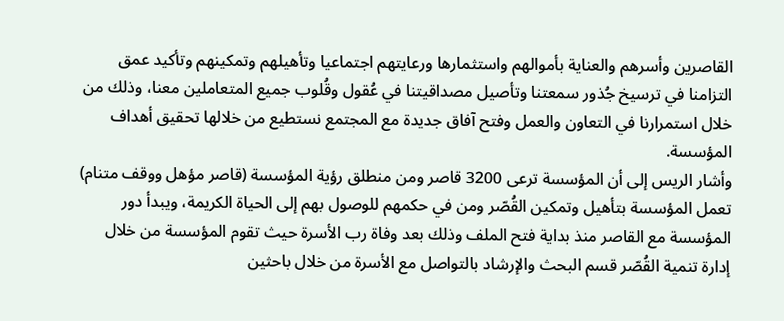القاصرين وأسرهم والعناية بأموالهم واستثمارها ورعايتهم اجتماعيا وتأهيلهم وتمكينهم وتأكيد عمق التزامنا في ترسيخ جُذور سمعتنا وتأصيل مصداقيتنا في عُقول وقُلوب جميع المتعاملين معنا، وذلك من خلال استمرارنا في التعاون والعمل وفتح آفاق جديدة مع المجتمع نستطيع من خلالها تحقيق أهداف المؤسسة.
وأشار الريس إلى أن المؤسسة ترعى 3200 قاصر ومن منطلق رؤية المؤسسة (قاصر مؤهل ووقف متنام) تعمل المؤسسة بتأهيل وتمكين القُصّر ومن في حكمهم للوصول بهم إلى الحياة الكريمة، ويبدأ دور المؤسسة مع القاصر منذ بداية فتح الملف وذلك بعد وفاة رب الأسرة حيث تقوم المؤسسة من خلال إدارة تنمية القُصّر قسم البحث والإرشاد بالتواصل مع الأسرة من خلال باحثين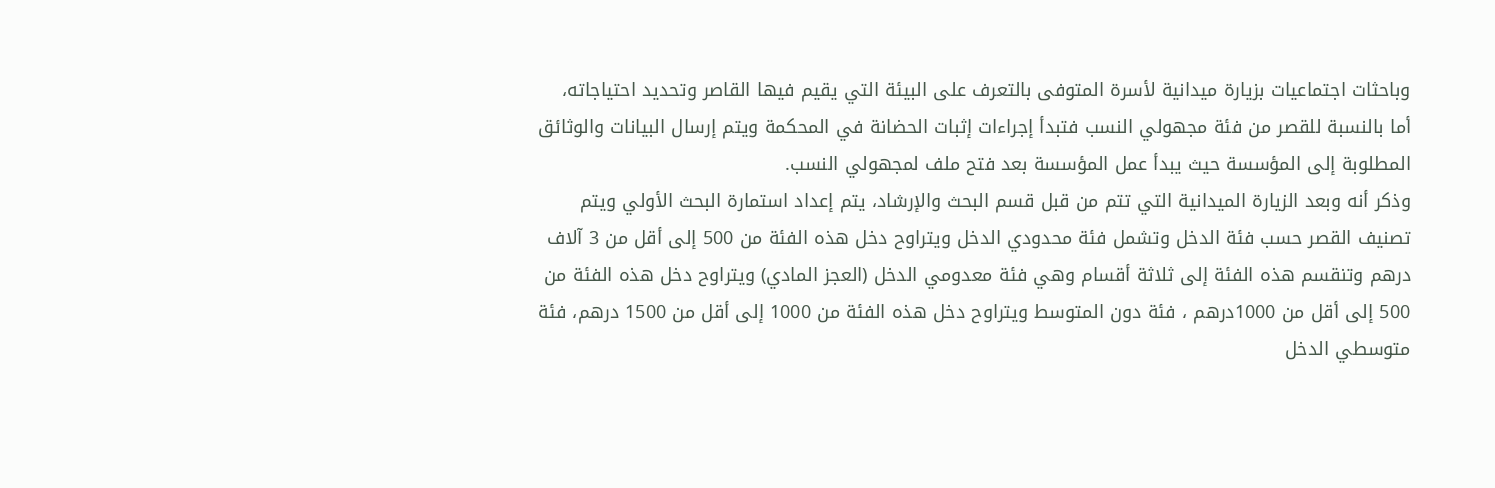وباحثات اجتماعيات بزيارة ميدانية لأسرة المتوفى بالتعرف على البيئة التي يقيم فيها القاصر وتحديد احتياجاته، أما بالنسبة للقصر من فئة مجهولي النسب فتبدأ إجراءات إثبات الحضانة في المحكمة ويتم إرسال البيانات والوثائق المطلوبة إلى المؤسسة حيث يبدأ عمل المؤسسة بعد فتح ملف لمجهولي النسب.
وذكر أنه وبعد الزيارة الميدانية التي تتم من قبل قسم البحث والإرشاد، يتم إعداد استمارة البحث الأولي ويتم تصنيف القصر حسب فئة الدخل وتشمل فئة محدودي الدخل ويتراوح دخل هذه الفئة من 500 إلى أقل من 3 آلاف درهم وتنقسم هذه الفئة إلى ثلاثة أقسام وهي فئة معدومي الدخل (العجز المادي) ويتراوح دخل هذه الفئة من 500 إلى أقل من 1000درهم ، فئة دون المتوسط ويتراوح دخل هذه الفئة من 1000 إلى أقل من 1500 درهم، فئة متوسطي الدخل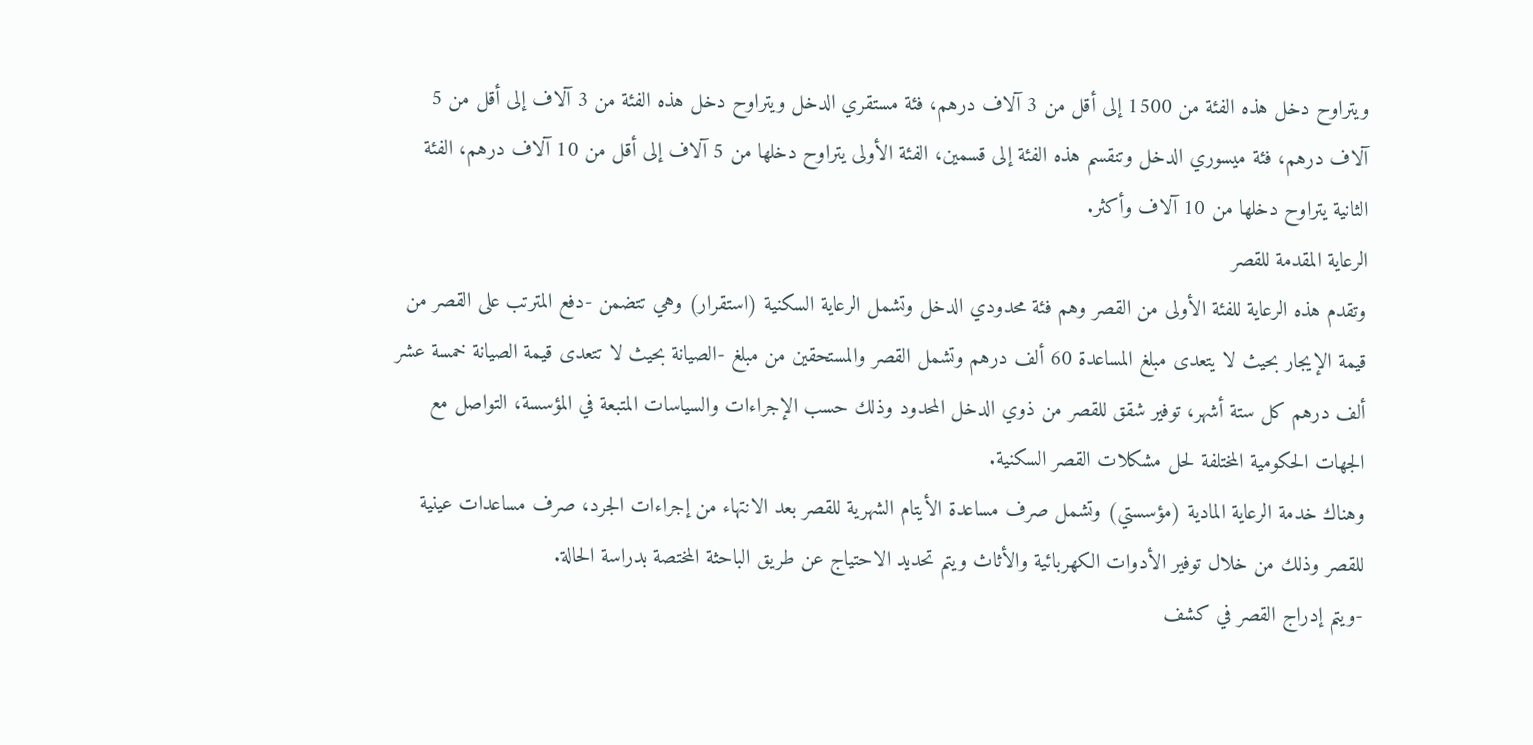ويتراوح دخل هذه الفئة من 1500 إلى أقل من 3 آلاف درهم، فئة مستقري الدخل ويتراوح دخل هذه الفئة من 3 آلاف إلى أقل من 5 آلاف درهم، فئة ميسوري الدخل وتنقسم هذه الفئة إلى قسمين، الفئة الأولى يتراوح دخلها من 5 آلاف إلى أقل من 10 آلاف درهم، الفئة الثانية يتراوح دخلها من 10 آلاف وأكثر.
الرعاية المقدمة للقصر
وتقدم هذه الرعاية للفئة الأولى من القصر وهم فئة محدودي الدخل وتشمل الرعاية السكنية (استقرار) وهي تتضمن -دفع المترتب على القصر من قيمة الإيجار بحيث لا يتعدى مبلغ المساعدة 60 ألف درهم وتشمل القصر والمستحقين من مبلغ -الصيانة بحيث لا تتعدى قيمة الصيانة خمسة عشر ألف درهم كل ستة أشهر، توفير شقق للقصر من ذوي الدخل المحدود وذلك حسب الإجراءات والسياسات المتبعة في المؤسسة، التواصل مع الجهات الحكومية المختلفة لحل مشكلات القصر السكنية.
وهناك خدمة الرعاية المادية (مؤسستي) وتشمل صرف مساعدة الأيتام الشهرية للقصر بعد الانتهاء من إجراءات الجرد، صرف مساعدات عينية للقصر وذلك من خلال توفير الأدوات الكهربائية والأثاث ويتم تحديد الاحتياج عن طريق الباحثة المختصة بدراسة الحالة.
-ويتم إدراج القصر في كشف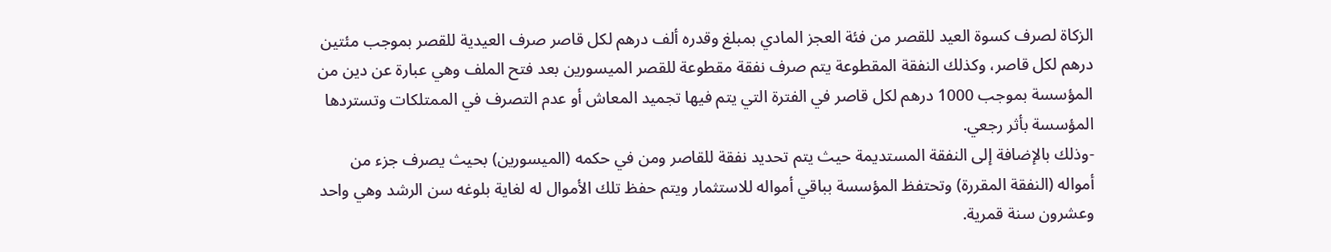الزكاة لصرف كسوة العيد للقصر من فئة العجز المادي بمبلغ وقدره ألف درهم لكل قاصر صرف العيدية للقصر بموجب مئتين درهم لكل قاصر، وكذلك النفقة المقطوعة يتم صرف نفقة مقطوعة للقصر الميسورين بعد فتح الملف وهي عبارة عن دين من المؤسسة بموجب 1000 درهم لكل قاصر في الفترة التي يتم فيها تجميد المعاش أو عدم التصرف في الممتلكات وتستردها المؤسسة بأثر رجعي.
-وذلك بالإضافة إلى النفقة المستديمة حيث يتم تحديد نفقة للقاصر ومن في حكمه (الميسورين) بحيث يصرف جزء من أمواله (النفقة المقررة) وتحتفظ المؤسسة بباقي أمواله للاستثمار ويتم حفظ تلك الأموال له لغاية بلوغه سن الرشد وهي واحد وعشرون سنة قمرية.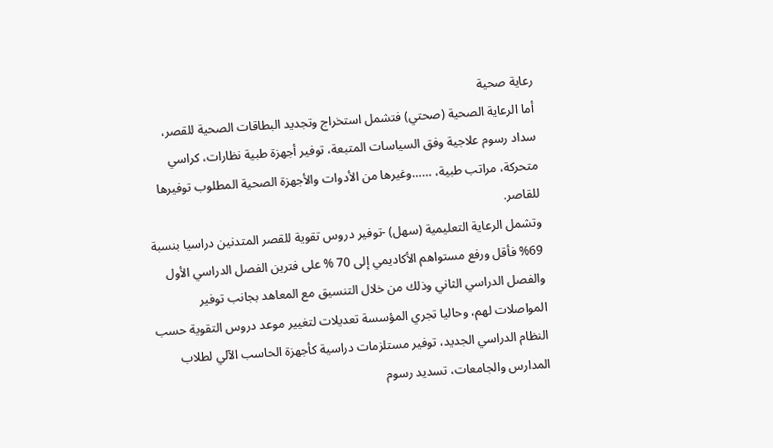رعاية صحية
أما الرعاية الصحية (صحتي) فتشمل استخراج وتجديد البطاقات الصحية للقصر، سداد رسوم علاجية وفق السياسات المتبعة، توفير أجهزة طبية نظارات، كراسي متحركة، مراتب طبية، ……وغيرها من الأدوات والأجهزة الصحية المطلوب توفيرها للقاصر.
وتشمل الرعاية التعليمية (سهل) -توفير دروس تقوية للقصر المتدنين دراسيا بنسبة 69% فأقل ورفع مستواهم الأكاديمي إلى 70 % على فترين الفصل الدراسي الأول والفصل الدراسي الثاني وذلك من خلال التنسيق مع المعاهد بجانب توفير المواصلات لهم، وحاليا تجري المؤسسة تعديلات لتغيير موعد دروس التقوية حسب النظام الدراسي الجديد، توفير مستلزمات دراسية كأجهزة الحاسب الآلي لطلاب المدارس والجامعات، تسديد رسوم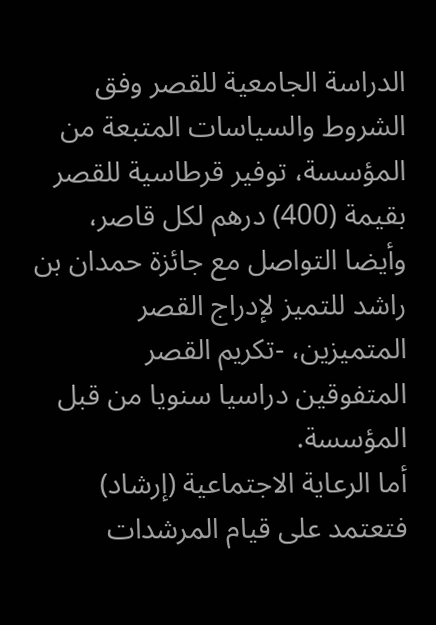الدراسة الجامعية للقصر وفق الشروط والسياسات المتبعة من المؤسسة، توفير قرطاسية للقصر بقيمة (400) درهم لكل قاصر، وأيضا التواصل مع جائزة حمدان بن راشد للتميز لإدراج القصر المتميزين، -تكريم القصر المتفوقين دراسيا سنويا من قبل المؤسسة.
أما الرعاية الاجتماعية (إرشاد) فتعتمد على قيام المرشدات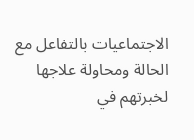الاجتماعيات بالتفاعل مع الحالة ومحاولة علاجها لخبرتهم في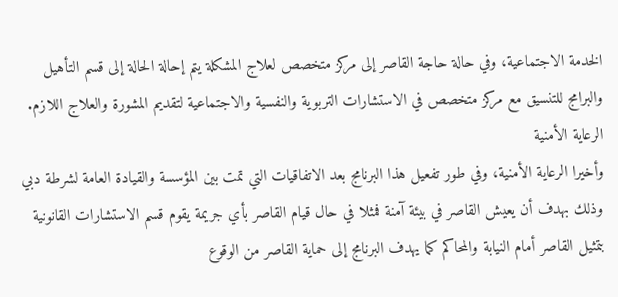الخدمة الاجتماعية، وفي حالة حاجة القاصر إلى مركز متخصص لعلاج المشكلة يتم إحالة الحالة إلى قسم التأهيل والبرامج للتنسيق مع مركز متخصص في الاستشارات التربوية والنفسية والاجتماعية لتقديم المشورة والعلاج اللازم.
الرعاية الأمنية
وأخيرا الرعاية الأمنية، وفي طور تفعيل هذا البرنامج بعد الاتفاقيات التي تمت بين المؤسسة والقيادة العامة لشرطة دبي وذلك بهدف أن يعيش القاصر في بيئة آمنة فمثلا في حال قيام القاصر بأي جريمة يقوم قسم الاستشارات القانونية بتمثيل القاصر أمام النيابة والمحاكم كما يهدف البرنامج إلى حماية القاصر من الوقوع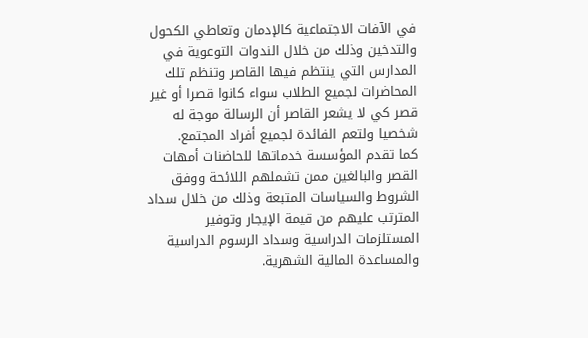في الآفات الاجتماعية كالإدمان وتعاطي الكحول والتدخين وذلك من خلال الندوات التوعوية في المدارس التي ينتظم فيها القاصر وتنظم تلك المحاضرات لجميع الطلاب سواء كانوا قصرا أو غير قصر كي لا يشعر القاصر أن الرسالة موجة له شخصيا ولتعم الفائدة لجميع أفراد المجتمع.
كما تقدم المؤسسة خدماتها للحاضنات أمهات القصر والبالغين ممن تشملهم اللائحة ووفق الشروط والسياسات المتبعة وذلك من خلال سداد المترتب عليهم من قيمة الإيجار وتوفير المستلزمات الدراسية وسداد الرسوم الدراسية والمساعدة المالية الشهرية.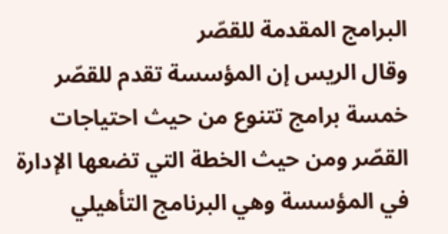البرامج المقدمة للقصّر
وقال الريس إن المؤسسة تقدم للقصّر خمسة برامج تتنوع من حيث احتياجات القصّر ومن حيث الخطة التي تضعها الإدارة في المؤسسة وهي البرنامج التأهيلي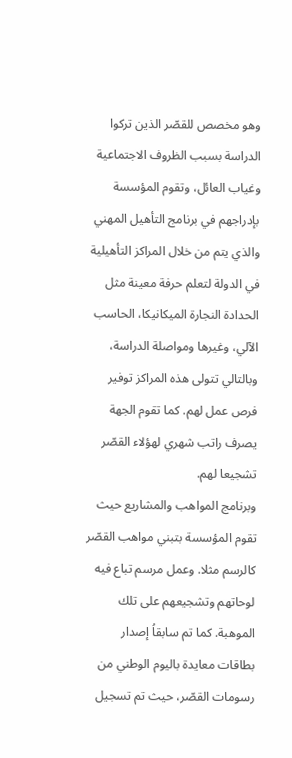وهو مخصص للقصّر الذين تركوا الدراسة بسبب الظروف الاجتماعية وغياب العائل، وتقوم المؤسسة بإدراجهم في برنامج التأهيل المهني والذي يتم من خلال المراكز التأهيلية في الدولة لتعلم حرفة معينة مثل الحدادة النجارة الميكانيكا، الحاسب الآلي، وغيرها ومواصلة الدراسة، وبالتالي تتولى هذه المراكز توفير فرص عمل لهم. كما تقوم الجهة يصرف راتب شهري لهؤلاء القصّر تشجيعا لهم.
وبرنامج المواهب والمشاريع حيث تقوم المؤسسة بتبني مواهب القصّر كالرسم مثلا. وعمل مرسم تباع فيه لوحاتهم وتشجيعهم على تلك الموهبة. كما تم سابقاُ إصدار بطاقات معايدة باليوم الوطني من رسومات القصّر، حيث تم تسجيل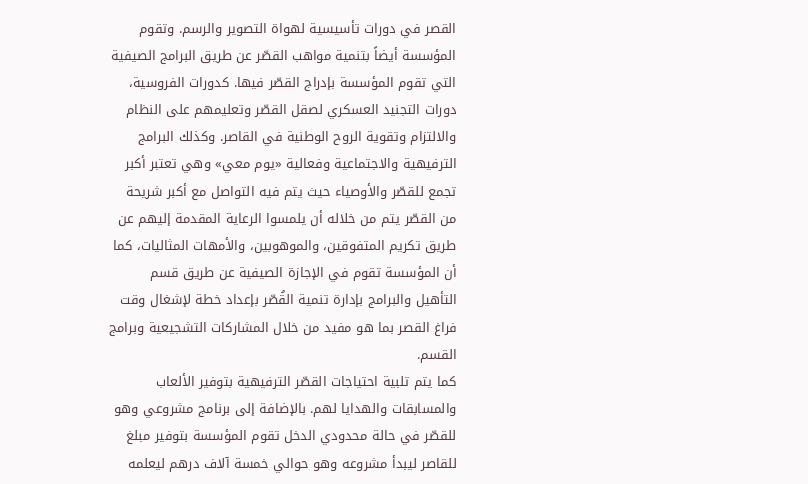القصر في دورات تأسيسية لهواة التصوير والرسم. وتقوم المؤسسة أيضاً بتنمية مواهب القصّر عن طريق البرامج الصيفية التي تقوم المؤسسة بإدراج القصّر فيها. كدورات الفروسية، دورات التجنيد العسكري لصقل القصّر وتعليمهم على النظام والالتزام وتقوية الروح الوطنية في القاصر. وكذلك البرامج الترفيهية والاجتماعية وفعالية «يوم معي» وهي تعتبر أكبر تجمع للقصّر والأوصياء حيث يتم فيه التواصل مع أكبر شريحة من القصّر يتم من خلاله أن يلمسوا الرعاية المقدمة إليهم عن طريق تكريم المتفوقين، والموهوبين، والأمهات المثاليات، كما أن المؤسسة تقوم في الإجازة الصيفية عن طريق قسم التأهيل والبرامج بإدارة تنمية القُصّر بإعداد خطة لإشغال وقت فراغ القصر بما هو مفيد من خلال المشاركات التشجيعية وبرامج القسم.
كما يتم تلبية احتياجات القصّر الترفيهية بتوفير الألعاب والمسابقات والهدايا لهم. بالإضافة إلى برنامج مشروعي وهو للقصّر في حالة محدودي الدخل تقوم المؤسسة بتوفير مبلغ للقاصر ليبدأ مشروعه وهو حوالي خمسة آلاف درهم ليعلمه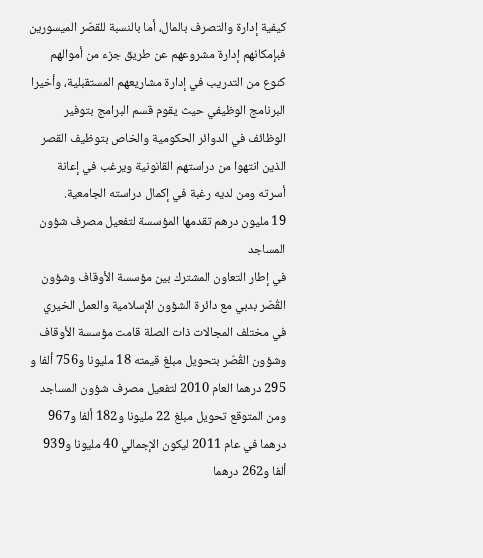كيفية إدارة والتصرف بالمال، أما بالنسبة للقصّر الميسورين فبإمكانهم إدارة مشروعهم عن طريق جزء من أموالهم كنوع من التدريب في إدارة مشاريعهم المستقبلية، وأخيرا البرنامج الوظيفي حيث يقوم قسم البرامج بتوفير الوظائف في الدوائر الحكومية والخاص بتوظيف القصر الذين انتهوا من دراستهم القانونية ويرغب في إعانة أسرته ومن لديه رغبة في إكمال دراسته الجامعية.
19 مليون درهم تقدمها المؤسسة لتفعيل مصرف شؤون المساجد
في إطار التعاون المشترك بين مؤسسة الأوقاف وشؤون القُصّر بدبي مع دائرة الشؤون الإسلامية والعمل الخيري في مختلف المجالات ذات الصلة قامت مؤسسة الأوقاف وشؤون القُصّر بتحويل مبلغ قيمته 18 مليونا و756 ألفا و 295 درهما العام 2010 لتفعيل مصرف شؤون المساجد ومن المتوقع تحويل مبلغ 22 مليونا و182 ألفا و967 درهما في عام 2011 ليكون الإجمالي 40 مليونا و939 ألفا و262 درهما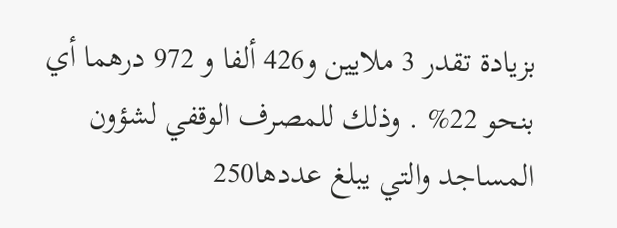بزيادة تقدر 3 ملايين و426 ألفا و 972 درهما أي بنحو 22% . وذلك للمصرف الوقفي لشؤون المساجد والتي يبلغ عددها250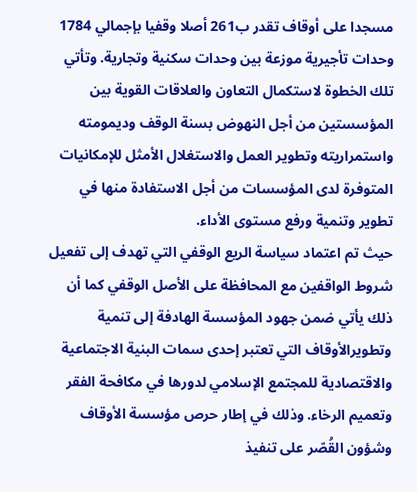مسجدا على أوقاف تقدر ب261 أصلا وقفيا بإجمالي 1784 وحدات تأجيرية موزعة بين وحدات سكنية وتجارية. وتأتي تلك الخطوة لاستكمال التعاون والعلاقات القوية بين المؤسستين من أجل النهوض بسنة الوقف وديمومته واستمراريته وتطوير العمل والاستغلال الأمثل للإمكانيات المتوفرة لدى المؤسسات من أجل الاستفادة منها في تطوير وتنمية ورفع مستوى الأداء.
حيث تم اعتماد سياسة الريع الوقفي التي تهدف إلى تفعيل شروط الواقفين مع المحافظة على الأصل الوقفي كما أن ذلك يأتي ضمن جهود المؤسسة الهادفة إلى تنمية وتطويرالأوقاف التي تعتبر إحدى سمات البنية الاجتماعية والاقتصادية للمجتمع الإسلامي لدورها في مكافحة الفقر وتعميم الرخاء. وذلك في إطار حرص مؤسسة الأوقاف وشؤون القُصّر على تنفيذ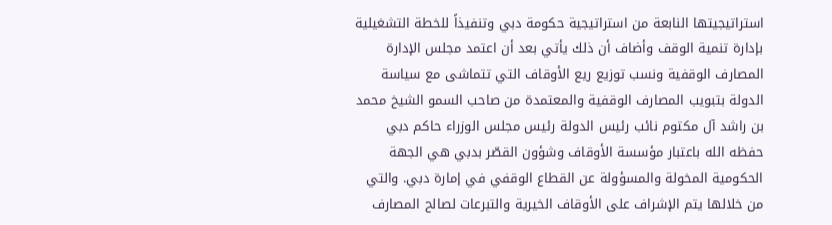استراتيجيتها النابعة من استراتيجية حكومة دبي وتنفيذاً للخطة التشغيلية بإدارة تنمية الوقف وأضاف أن ذلك يأتي بعد أن اعتمد مجلس الإدارة المصارف الوقفية ونسب توزيع ريع الأوقاف التي تتماشى مع سياسة الدولة بتبويب المصارف الوقفية والمعتمدة من صاحب السمو الشيخ محمد بن راشد آل مكتوم نائب رئيس الدولة رئيس مجلس الوزراء حاكم دبي حفظه الله باعتبار مؤسسة الأوقاف وشؤون القصّر بدبي هي الجهة الحكومية المخولة والمسؤولة عن القطاع الوقفي في إمارة دبي. والتي من خلالها يتم الإشراف على الأوقاف الخيرية والتبرعات لصالح المصارف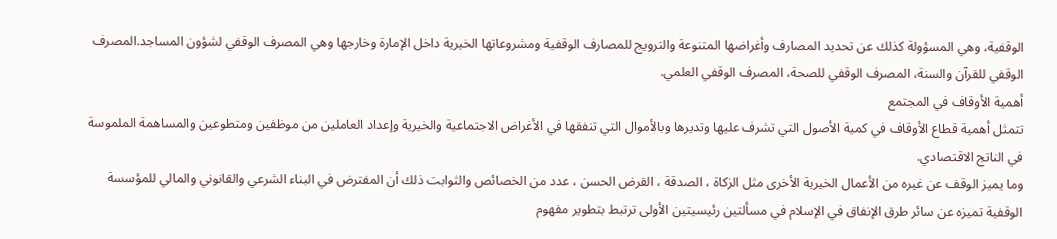الوقفية، وهي المسؤولة كذلك عن تحديد المصارف وأغراضها المتنوعة والترويج للمصارف الوقفية ومشروعاتها الخيرية داخل الإمارة وخارجها وهي المصرف الوقفي لشؤون المساجد.المصرف الوقفي للقرآن والسنة، المصرف الوقفي للصحة، المصرف الوقفي العلمي.
أهمية الأوقاف في المجتمع
تتمثل أهمية قطاع الأوقاف في كمية الأصول التي تشرف عليها وتديرها وبالأموال التي تنفقها في الأغراض الاجتماعية والخيرية وإعداد العاملين من موظفين ومتطوعين والمساهمة الملموسة في الناتج الاقتصادي.
وما يميز الوقف عن غيره من الأعمال الخيرية الأخرى مثل الزكاة ، الصدقة ، القرض الحسن ، عدد من الخصائص والثوابت ذلك أن المفترض في البناء الشرعي والقانوني والمالي للمؤسسة الوقفية تميزه عن سائر طرق الإنفاق في الإسلام في مسألتين رئيسيتين الأولى ترتبط بتطوير مفهوم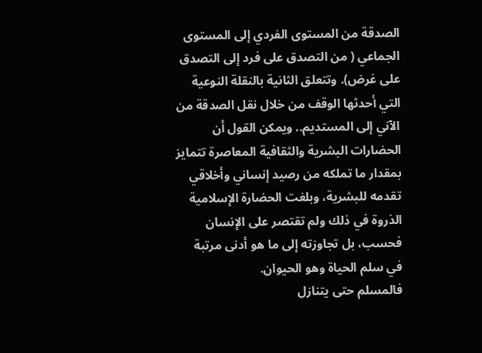الصدقة من المستوى الفردي إلى المستوى الجماعي ( من التصدق على فرد إلى التصدق على غرض). وتتعلق الثانية بالنقلة النوعية التي أحدثها الوقف من خلال نقل الصدقة من الآني إلى المستديم.. ويمكن القول أن الحضارات البشرية والثقافية المعاصرة تتمايز بمقدار ما تملكه من رصيد إنساني وأخلاقي تقدمه للبشرية، وبلغت الحضارة الإسلامية الذروة في ذلك ولم تقتصر على الإنسان فحسب، بل تجاوزته إلى ما هو أدنى مرتبة في سلم الحياة وهو الحيوان.
فالمسلم حتى يتنازل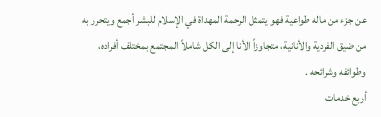عن جزء من ماله طواعية فهو يتمثل الرحمة المهداة في الإسلام للبشر أجمع ويتحرر به من ضيق الفردية والأنانية، متجاوزاً الأنا إلى الكل شاملاً المجتمع بمختلف أفراده، وطوائفه وشرائحه .
أربع خدمات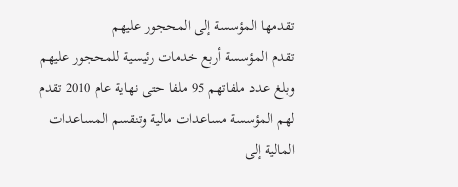تقدمها المؤسسة إلى المحجور عليهم
تقدم المؤسسة أربع خدمات رئيسية للمحجور عليهم وبلغ عدد ملفاتهم 95 ملفا حتى نهاية عام 2010 تقدم لهم المؤسسة مساعدات مالية وتنقسم المساعدات المالية إلى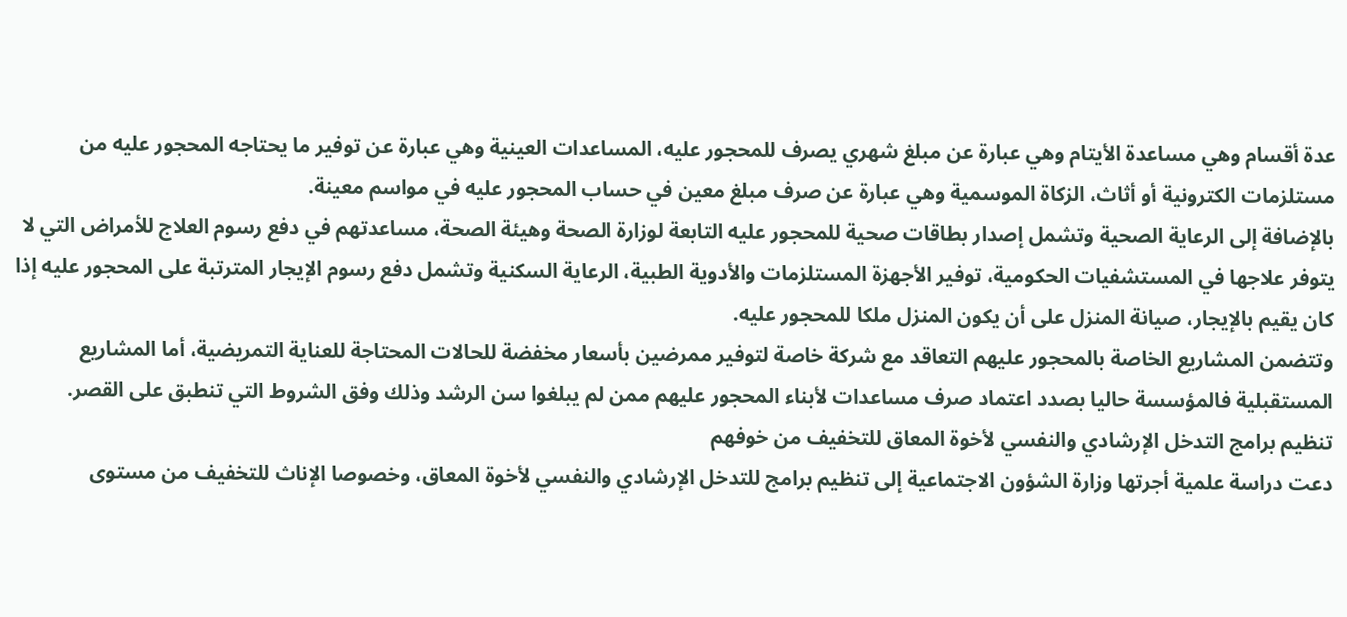عدة أقسام وهي مساعدة الأيتام وهي عبارة عن مبلغ شهري يصرف للمحجور عليه، المساعدات العينية وهي عبارة عن توفير ما يحتاجه المحجور عليه من مستلزمات الكترونية أو أثاث، الزكاة الموسمية وهي عبارة عن صرف مبلغ معين في حساب المحجور عليه في مواسم معينة.
بالإضافة إلى الرعاية الصحية وتشمل إصدار بطاقات صحية للمحجور عليه التابعة لوزارة الصحة وهيئة الصحة، مساعدتهم في دفع رسوم العلاج للأمراض التي لا يتوفر علاجها في المستشفيات الحكومية، توفير الأجهزة المستلزمات والأدوية الطبية، الرعاية السكنية وتشمل دفع رسوم الإيجار المترتبة على المحجور عليه إذا كان يقيم بالإيجار، صيانة المنزل على أن يكون المنزل ملكا للمحجور عليه.
وتتضمن المشاريع الخاصة بالمحجور عليهم التعاقد مع شركة خاصة لتوفير ممرضين بأسعار مخفضة للحالات المحتاجة للعناية التمريضية، أما المشاريع المستقبلية فالمؤسسة حاليا بصدد اعتماد صرف مساعدات لأبناء المحجور عليهم ممن لم يبلغوا سن الرشد وذلك وفق الشروط التي تنطبق على القصر.
تنظيم برامج التدخل الإرشادي والنفسي لأخوة المعاق للتخفيف من خوفهم
دعت دراسة علمية أجرتها وزارة الشؤون الاجتماعية إلى تنظيم برامج للتدخل الإرشادي والنفسي لأخوة المعاق، وخصوصا الإناث للتخفيف من مستوى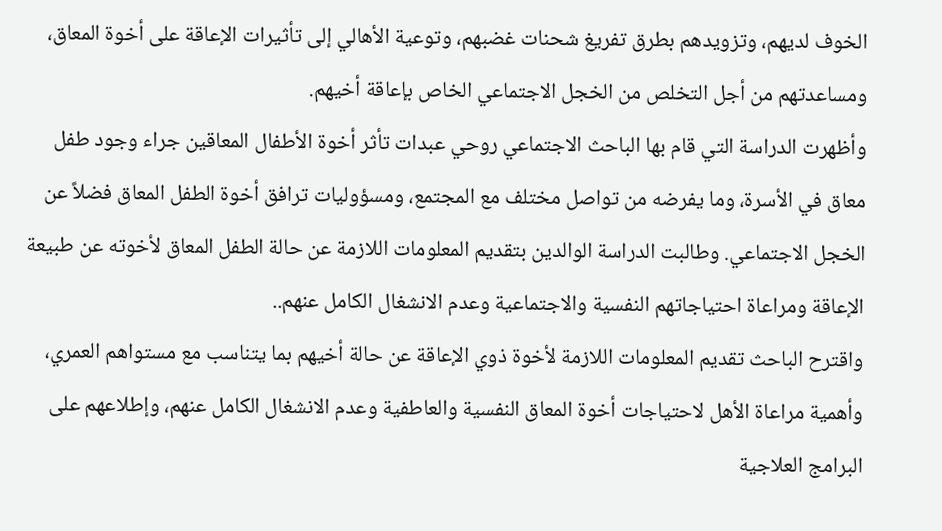الخوف لديهم، وتزويدهم بطرق تفريغ شحنات غضبهم، وتوعية الأهالي إلى تأثيرات الإعاقة على أخوة المعاق، ومساعدتهم من أجل التخلص من الخجل الاجتماعي الخاص بإعاقة أخيهم.
وأظهرت الدراسة التي قام بها الباحث الاجتماعي روحي عبدات تأثر أخوة الأطفال المعاقين جراء وجود طفل معاق في الأسرة، وما يفرضه من تواصل مختلف مع المجتمع، ومسؤوليات ترافق أخوة الطفل المعاق فضلاً عن الخجل الاجتماعي. وطالبت الدراسة الوالدين بتقديم المعلومات اللازمة عن حالة الطفل المعاق لأخوته عن طبيعة الإعاقة ومراعاة احتياجاتهم النفسية والاجتماعية وعدم الانشغال الكامل عنهم..
واقترح الباحث تقديم المعلومات اللازمة لأخوة ذوي الإعاقة عن حالة أخيهم بما يتناسب مع مستواهم العمري، وأهمية مراعاة الأهل لاحتياجات أخوة المعاق النفسية والعاطفية وعدم الانشغال الكامل عنهم، وإطلاعهم على البرامج العلاجية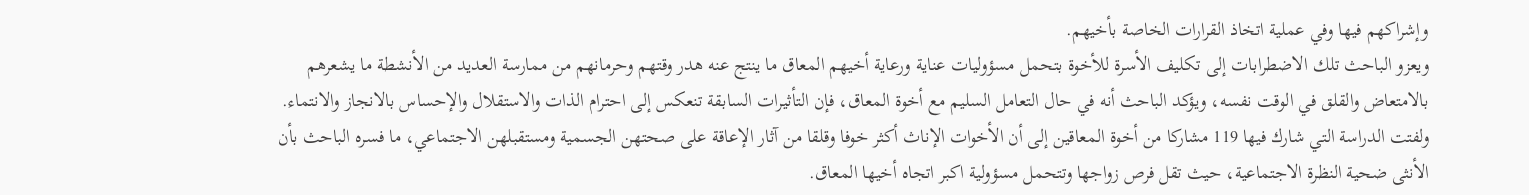وإشراكهم فيها وفي عملية اتخاذ القرارات الخاصة بأخيهم.
ويعزو الباحث تلك الاضطرابات إلى تكليف الأسرة للأخوة بتحمل مسؤوليات عناية ورعاية أخيهم المعاق ما ينتج عنه هدر وقتهم وحرمانهم من ممارسة العديد من الأنشطة ما يشعرهم بالامتعاض والقلق في الوقت نفسه، ويؤكد الباحث أنه في حال التعامل السليم مع أخوة المعاق، فإن التأثيرات السابقة تنعكس إلى احترام الذات والاستقلال والإحساس بالانجاز والانتماء.
ولفتت الدراسة التي شارك فيها 119 مشاركا من أخوة المعاقين إلى أن الأخوات الإناث أكثر خوفا وقلقا من آثار الإعاقة على صحتهن الجسمية ومستقبلهن الاجتماعي، ما فسره الباحث بأن الأنثى ضحية النظرة الاجتماعية، حيث تقل فرص زواجها وتتحمل مسؤولية اكبر اتجاه أخيها المعاق.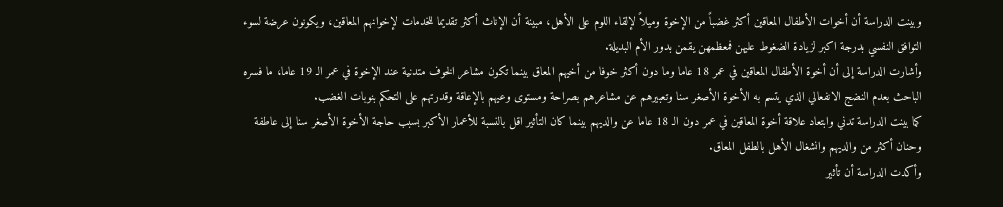وبينت الدراسة أن أخوات الأطفال المعاقين أكثر غضباً من الإخوة وميلاً لإلقاء اللوم على الأهل، مبينة أن الإناث أكثر تقديما للخدمات لإخوانهم المعاقين، ويكونون عرضة لسوء التوافق النفسي بدرجة اكبر لزيادة الضغوط عليهن فمعظمهن يقمن بدور الأم البديلة.
وأشارت الدراسة إلى أن أخوة الأطفال المعاقين في عمر 18 عاما وما دون أكثر خوفا من أخيهم المعاق بينما تكون مشاعر الخوف متدنية عند الإخوة في عمر الـ 19 عاما، ما فسره الباحث بعدم النضج الانفعالي الذي يتسم به الأخوة الأصغر سنا وتعبيرهم عن مشاعرهم بصراحة ومستوى وعيهم بالإعاقة وقدرتهم على التحكم بنوبات الغضب.
كما بينت الدراسة تدني وابتعاد علاقة أخوة المعاقين في عمر دون الـ 18 عاما عن والديهم بينما كان التأثير اقل بالنسبة للأعمار الأكبر بسبب حاجة الأخوة الأصغر سنا إلى عاطفة وحنان أكثر من والديهم وانشغال الأهل بالطفل المعاق.
وأكدت الدراسة أن تأثير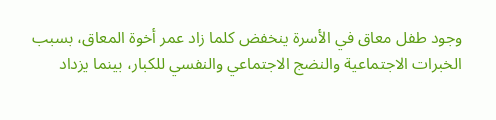وجود طفل معاق في الأسرة ينخفض كلما زاد عمر أخوة المعاق، بسبب الخبرات الاجتماعية والنضج الاجتماعي والنفسي للكبار، بينما يزداد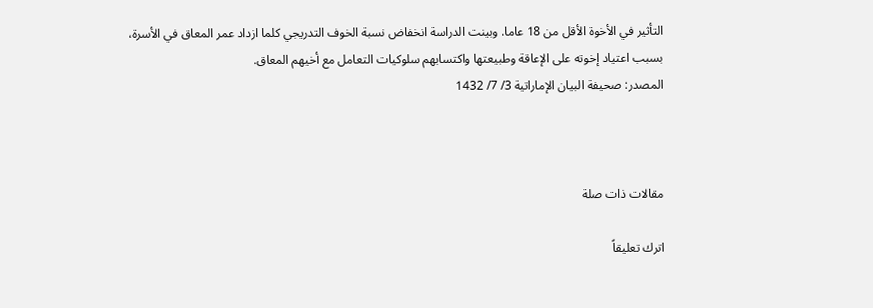التأثير في الأخوة الأقل من 18 عاما. وبينت الدراسة انخفاض نسبة الخوف التدريجي كلما ازداد عمر المعاق في الأسرة، بسبب اعتياد إخوته على الإعاقة وطبيعتها واكتسابهم سلوكيات التعامل مع أخيهم المعاق.
المصدر: صحيفة البيان الإماراتية 3/ 7/ 1432



مقالات ذات صلة

اترك تعليقاً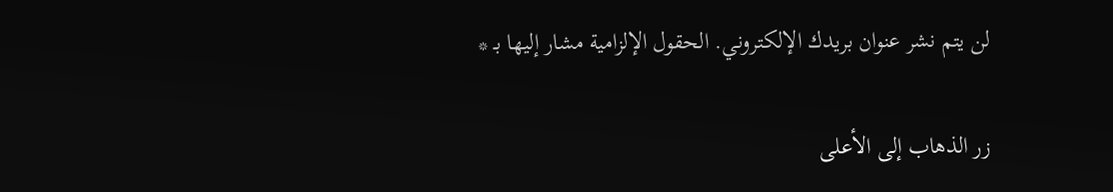لن يتم نشر عنوان بريدك الإلكتروني. الحقول الإلزامية مشار إليها بـ *

زر الذهاب إلى الأعلى